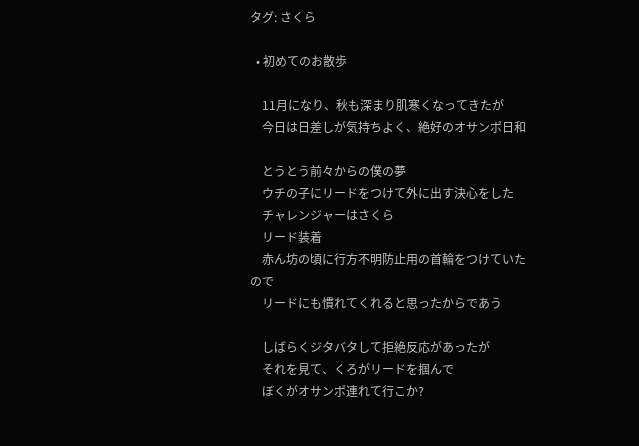タグ: さくら

  • 初めてのお散歩

    11月になり、秋も深まり肌寒くなってきたが
    今日は日差しが気持ちよく、絶好のオサンポ日和

    とうとう前々からの僕の夢
    ウチの子にリードをつけて外に出す決心をした
    チャレンジャーはさくら
    リード装着
    赤ん坊の頃に行方不明防止用の首輪をつけていたので
    リードにも慣れてくれると思ったからであう

    しばらくジタバタして拒絶反応があったが
    それを見て、くろがリードを掴んで
    ぼくがオサンポ連れて行こか?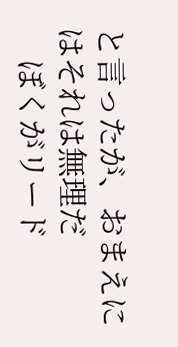と言ったが、おまえにはそれは無理だ
    ぼくがリード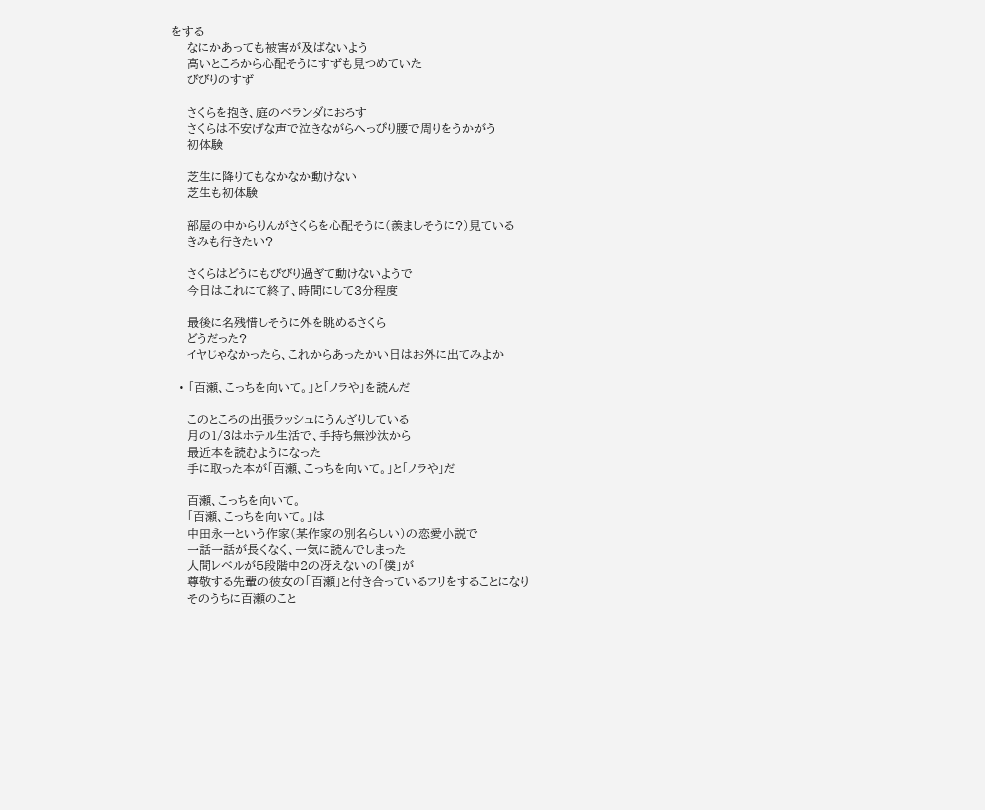をする
    なにかあっても被害が及ばないよう
    高いところから心配そうにすずも見つめていた
    びびりのすず

    さくらを抱き、庭のベランダにおろす
    さくらは不安げな声で泣きながらへっぴり腰で周りをうかがう
    初体験

    芝生に降りてもなかなか動けない
    芝生も初体験

    部屋の中からりんがさくらを心配そうに(羨ましそうに?)見ている
    きみも行きたい?

    さくらはどうにもびびり過ぎて動けないようで
    今日はこれにて終了、時間にして3分程度

    最後に名残惜しそうに外を眺めるさくら
    どうだった?
    イヤじゃなかったら、これからあったかい日はお外に出てみよか

  • 「百瀬、こっちを向いて。」と「ノラや」を読んだ

    このところの出張ラッシュにうんざりしている
    月の1/3はホテル生活で、手持ち無沙汰から
    最近本を読むようになった
    手に取った本が「百瀬、こっちを向いて。」と「ノラや」だ

    百瀬、こっちを向いて。
    「百瀬、こっちを向いて。」は
    中田永一という作家(某作家の別名らしい)の恋愛小説で
    一話一話が長くなく、一気に読んでしまった
    人間レベルが5段階中2の冴えないの「僕」が
    尊敬する先輩の彼女の「百瀬」と付き合っているフリをすることになり
    そのうちに百瀬のこと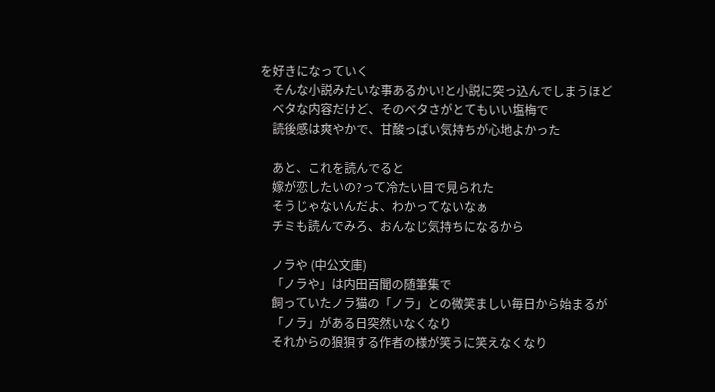を好きになっていく
    そんな小説みたいな事あるかい!と小説に突っ込んでしまうほど
    ベタな内容だけど、そのベタさがとてもいい塩梅で
    読後感は爽やかで、甘酸っぱい気持ちが心地よかった

    あと、これを読んでると
    嫁が恋したいの?って冷たい目で見られた
    そうじゃないんだよ、わかってないなぁ
    チミも読んでみろ、おんなじ気持ちになるから

    ノラや (中公文庫)
    「ノラや」は内田百聞の随筆集で
    飼っていたノラ猫の「ノラ」との微笑ましい毎日から始まるが
    「ノラ」がある日突然いなくなり
    それからの狼狽する作者の様が笑うに笑えなくなり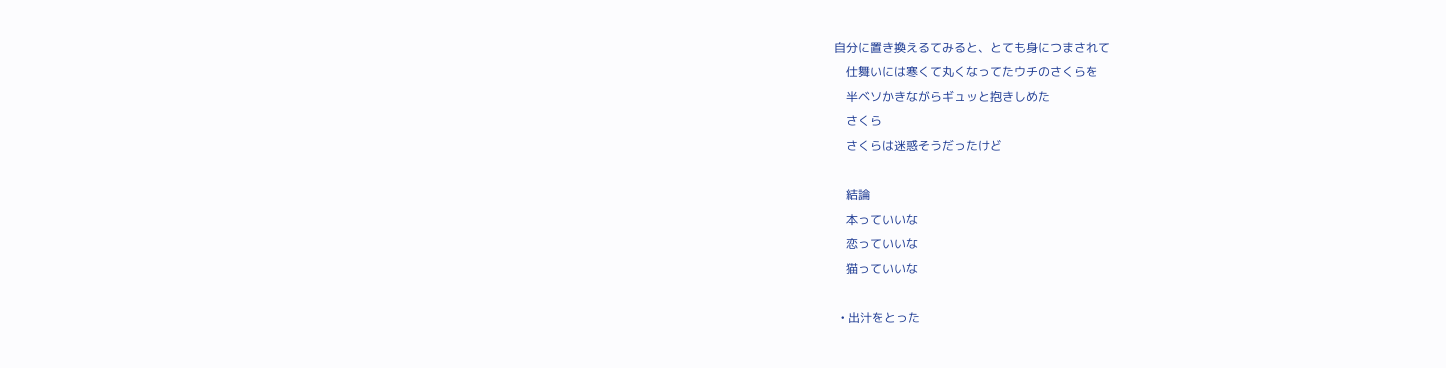自分に置き換えるてみると、とても身につまされて
    仕舞いには寒くて丸くなってたウチのさくらを
    半ベソかきながらギュッと抱きしめた
    さくら
    さくらは迷惑そうだったけど

    結論
    本っていいな
    恋っていいな
    猫っていいな

  • 出汁をとった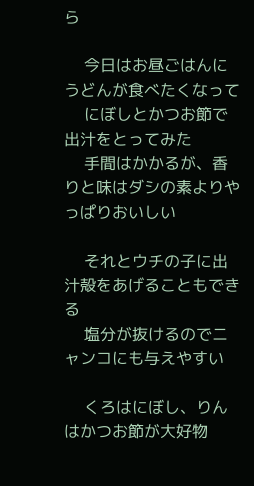ら

    今日はお昼ごはんにうどんが食べたくなって
    にぼしとかつお節で出汁をとってみた
    手間はかかるが、香りと味はダシの素よりやっぱりおいしい

    それとウチの子に出汁殻をあげることもできる
    塩分が抜けるのでニャンコにも与えやすい

    くろはにぼし、りんはかつお節が大好物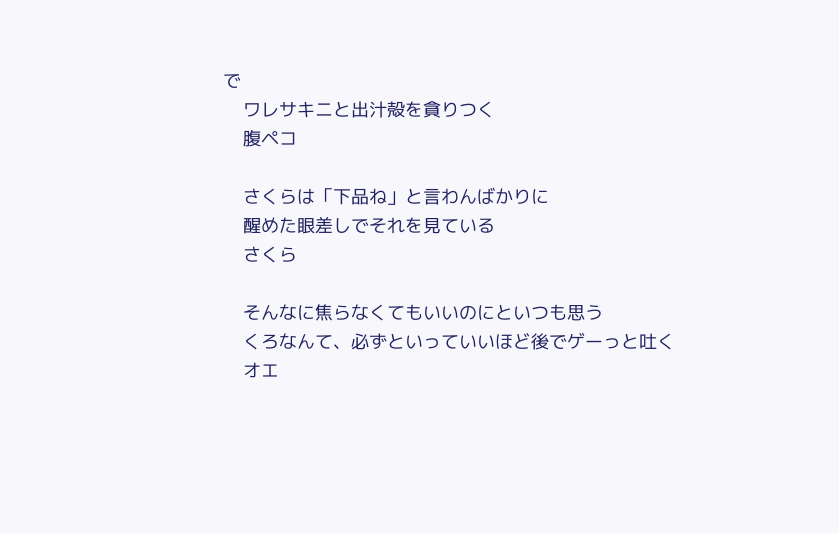で
    ワレサキニと出汁殻を貪りつく
    腹ペコ

    さくらは「下品ね」と言わんばかりに
    醒めた眼差しでそれを見ている
    さくら

    そんなに焦らなくてもいいのにといつも思う
    くろなんて、必ずといっていいほど後でゲーっと吐く
    オエ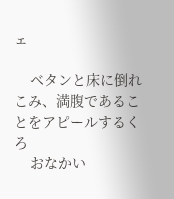ェ

    ベタンと床に倒れこみ、満腹であることをアピールするくろ
    おなかい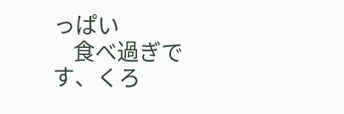っぱい
    食べ過ぎです、くろ